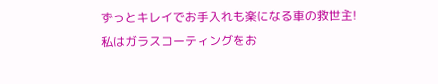ずっとキレイでお手入れも楽になる車の救世主!
私はガラスコーティングをお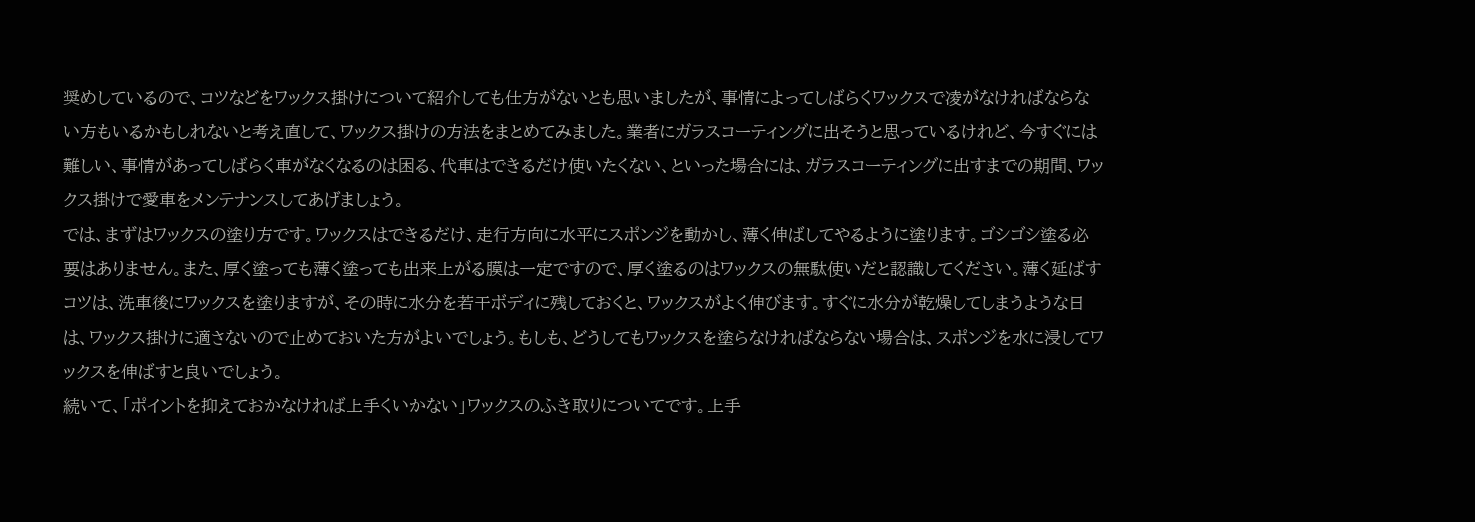奨めしているので、コツなどをワックス掛けについて紹介しても仕方がないとも思いましたが、事情によってしばらくワックスで凌がなければならない方もいるかもしれないと考え直して、ワックス掛けの方法をまとめてみました。業者にガラスコーティングに出そうと思っているけれど、今すぐには難しい、事情があってしばらく車がなくなるのは困る、代車はできるだけ使いたくない、といった場合には、ガラスコーティングに出すまでの期間、ワックス掛けで愛車をメンテナンスしてあげましょう。
では、まずはワックスの塗り方です。ワックスはできるだけ、走行方向に水平にスポンジを動かし、薄く伸ばしてやるように塗ります。ゴシゴシ塗る必要はありません。また、厚く塗っても薄く塗っても出来上がる膜は一定ですので、厚く塗るのはワックスの無駄使いだと認識してください。薄く延ばすコツは、洗車後にワックスを塗りますが、その時に水分を若干ボディに残しておくと、ワックスがよく伸びます。すぐに水分が乾燥してしまうような日は、ワックス掛けに適さないので止めておいた方がよいでしょう。もしも、どうしてもワックスを塗らなければならない場合は、スポンジを水に浸してワックスを伸ばすと良いでしょう。
続いて、「ポイントを抑えておかなければ上手くいかない」ワックスのふき取りについてです。上手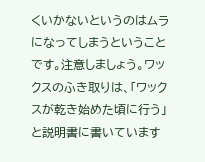くいかないというのはムラになってしまうということです。注意しましょう。ワックスのふき取りは、「ワックスが乾き始めた頃に行う」と説明書に書いています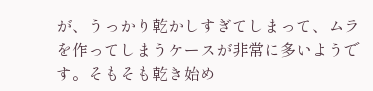が、うっかり乾かしすぎてしまって、ムラを作ってしまうケースが非常に多いようです。そもそも乾き始め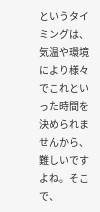というタイミングは、気温や環境により様々でこれといった時間を決められませんから、難しいですよね。そこで、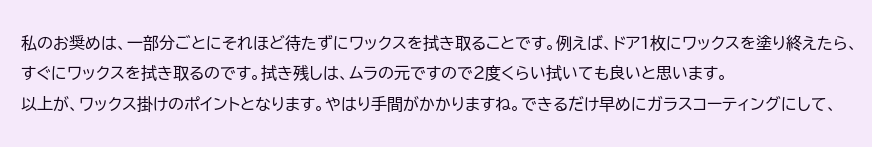私のお奨めは、一部分ごとにそれほど待たずにワックスを拭き取ることです。例えば、ドア1枚にワックスを塗り終えたら、すぐにワックスを拭き取るのです。拭き残しは、ムラの元ですので2度くらい拭いても良いと思います。
以上が、ワックス掛けのポイントとなります。やはり手間がかかりますね。できるだけ早めにガラスコーティングにして、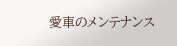愛車のメンテナンス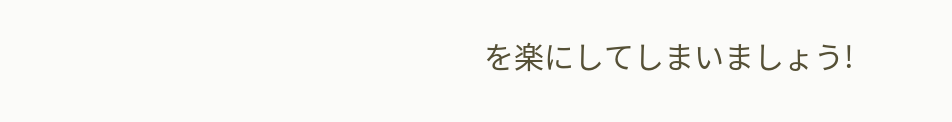を楽にしてしまいましょう!